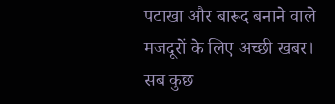पटाखा और बारूद बनाने वाले मजदूरों के लिए अच्छी खबर। सब कुछ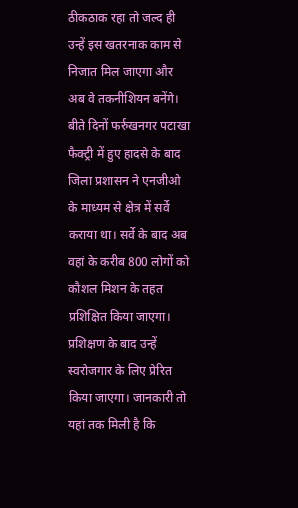ठीकठाक रहा तो जल्द ही उन्हें इस खतरनाक काम से निजात मिल जाएगा और अब वे तकनीशियन बनेंगे। बीते दिनों फर्रुखनगर पटाखा फैक्ट्री में हुए हादसे के बाद जिला प्रशासन ने एनजीओ के माध्यम से क्षेत्र में सर्वे कराया था। सर्वे के बाद अब वहां के करीब 800 लोगों को कौशल मिशन के तहत प्रशिक्षित किया जाएगा।
प्रशिक्षण के बाद उन्हें स्वरोजगार के लिए प्रेरित किया जाएगा। जानकारी तो यहां तक मिली है कि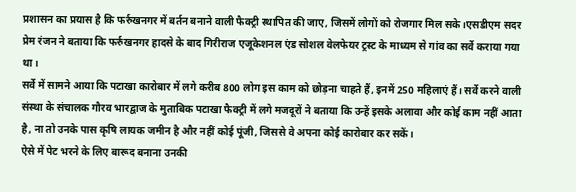प्रशासन का प्रयास है कि फर्रुखनगर में बर्तन बनाने वाली फैक्ट्री स्थापित की जाए, जिसमें लोगों को रोजगार मिल सके।एसडीएम सदर प्रेम रंजन ने बताया कि फर्रुखनगर हादसे के बाद गिरीराज एजूकेशनल एंड सोशल वेलफेयर ट्रस्ट के माध्यम से गांव का सर्वे कराया गया था।
सर्वे में सामने आया कि पटाखा कारोबार में लगे करीब 800 लोग इस काम को छोड़ना चाहते हैं, इनमें 250 महिलाएं हैं। सर्वे करने वाली संस्था के संचालक गौरव भारद्वाज के मुताबिक पटाखा फैक्ट्री में लगे मजदूरों ने बताया कि उन्हें इसके अलावा और कोई काम नहीं आता है, ना तो उनके पास कृषि लायक जमीन है और नहीं कोई पूंजी, जिससे वे अपना कोई कारोबार कर सकें।
ऐसे में पेट भरने के लिए बारूद बनाना उनकी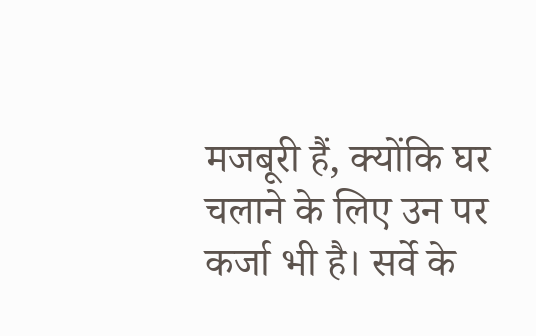मजबूरी हैं, क्योंकि घर चलाने के लिए उन पर कर्जा भी है। सर्वे के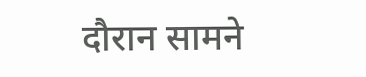दौरान सामने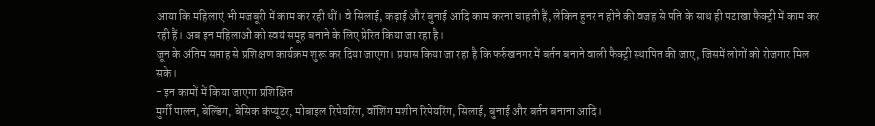आया कि महिलाएं भी मजबूरी में काम कर रही थीं। वे सिलाई, कढ़ाई और बुनाई आदि काम करना चाहती हैं, लेकिन हुनर न होने की वजह से पति के साथ ही पटाखा फैक्ट्री में काम कर रही हैं। अब इन महिलाओं को स्वयं समूह बनाने के लिए प्रेरित किया जा रहा है।
जून के अंतिम सप्ताह से प्रशिक्षण कार्यक्रम शुरू कर दिया जाएगा। प्रयास किया जा रहा है कि फर्रुखनगर में बर्तन बनाने वाली फैक्ट्री स्थापित की जाए, जिसमें लोगों को रोजगार मिल सके।
- इन कामों में किया जाएगा प्रशिक्षित
मुर्गी पालन, बेल्डिंग, बेसिक कंप्यूटर, मोबाइल रिपेयरिंग, वॉशिंग मशीन रिपेयरिंग, सिलाई, बुनाई और बर्तन बनाना आदि।